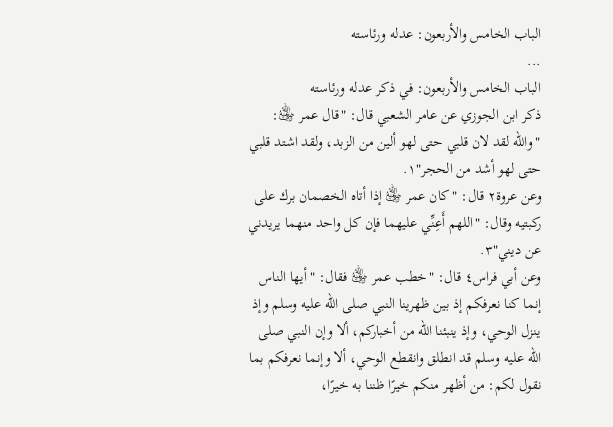الباب الخامس والأربعون: عدله ورئاسته
...
الباب الخامس والأربعون: في ذكر عدله ورئاسته
ذكر ابن الجوزي عن عامر الشعبي قال: "قال عمر ﵁: "والله لقد لان قلبي حتى لهو ألين من الزبد، ولقد اشتد قلبي حتى لهو أشد من الحجر"١.
وعن عروة٢ قال: "كان عمر ﵁ إذا أتاه الخصمان برك على ركبتيه وقال: "اللهم أَعِنِّي عليهما فإن كل واحد منهما يريدني عن ديني"٣.
وعن أبي فراس٤ قال: "خطب عمر ﵁ فقال: "أيها الناس إنما كنا نعرفكم إذ بين ظهرينا النبي صلى الله عليه وسلم وإذ ينزل الوحي، وإذ ينبئنا الله من أخباركم، ألا وإن النبي صلى الله عليه وسلم قد انطلق وانقطع الوحي، ألا وإنما نعرفكم بما نقول لكم: من أظهر منكم خيرًا ظننا به خيرًا،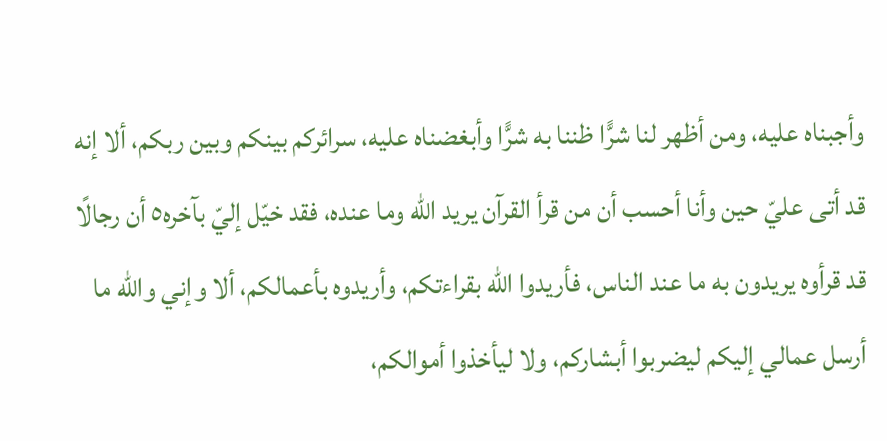وأجبناه عليه، ومن أظهر لنا شرًّا ظننا به شرًّا وأبغضناه عليه، سرائركم بينكم وبين ربكم، ألا إنه قد أتى عليّ حين وأنا أحسب أن من قرأ القرآن يريد الله وما عنده، فقد خيّل إليّ بآخره٥ أن رجالًا قد قرأوه يريدون به ما عند الناس، فأريدوا الله بقراءتكم، وأريدوه بأعمالكم، ألا وإني والله ما أرسل عمالي إليكم ليضربوا أبشاركم، ولا ليأخذوا أموالكم،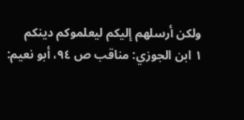ولكن أرسلهم إليكم ليعلموكم دينكم
١ ابن الجوزي: مناقب ص ٩٤، أبو نعيم: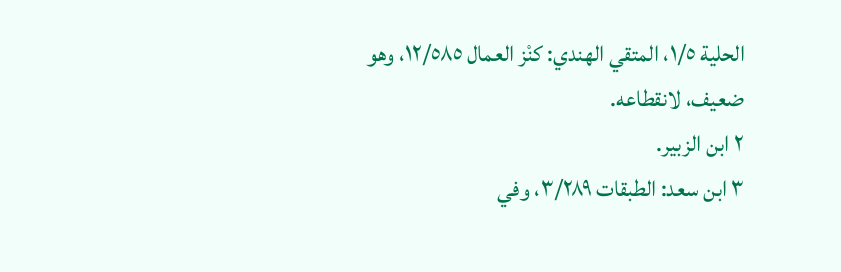الحلية ١/٥، المتقي الهندي: كنْز العمال ١٢/٥٨٥، وهو ضعيف، لانقطاعه.
٢ ابن الزبير.
٣ ابن سعد: الطبقات ٣/٢٨٩، وفي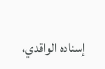إسناده الواقدي،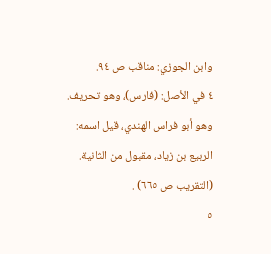وابن الجوزي: مناقب ص ٩٤.
٤ في الأصل: (فارس)، وهو تحريف. وهو أبو فراس الهندي، قيل اسمه: الربيع بن زياد، مقبول من الثانية. (التقريب ص ٦٦٥) .
٥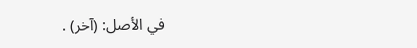في الأصل: (آخر) .